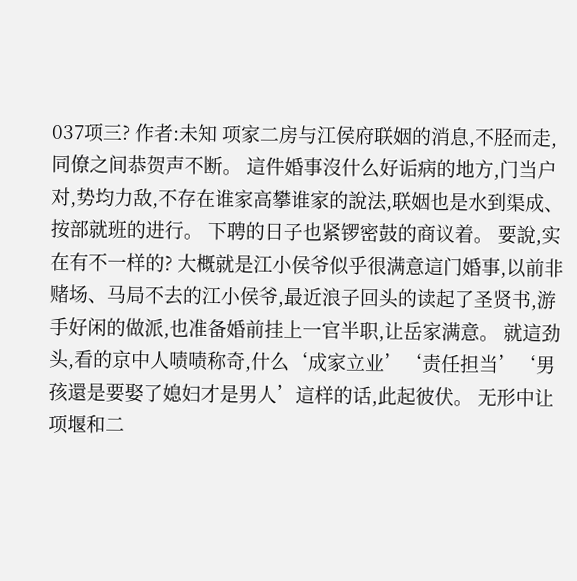037项三? 作者:未知 项家二房与江侯府联姻的消息,不胫而走,同僚之间恭贺声不断。 這件婚事沒什么好诟病的地方,门当户对,势均力敌,不存在谁家高攀谁家的說法,联姻也是水到渠成、按部就班的进行。 下聘的日子也紧锣密鼓的商议着。 要說,实在有不一样的? 大概就是江小侯爷似乎很满意這门婚事,以前非赌场、马局不去的江小侯爷,最近浪子回头的读起了圣贤书,游手好闲的做派,也准备婚前挂上一官半职,让岳家满意。 就這劲头,看的京中人啧啧称奇,什么‘成家立业’‘责任担当’‘男孩還是要娶了媳妇才是男人’這样的话,此起彼伏。 无形中让项堰和二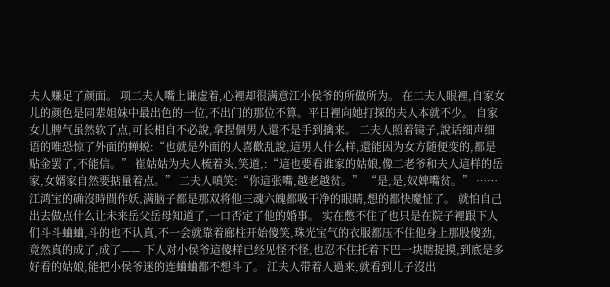夫人赚足了颜面。 项二夫人嘴上谦虚着,心裡却很满意江小侯爷的所做所为。 在二夫人眼裡,自家女儿的颜色是同辈姐妹中最出色的一位,不出门的那位不算。平日裡向她打探的夫人本就不少。 自家女儿脾气虽然软了点,可长相自不必說,拿捏個男人還不是手到擒来。 二夫人照着镜子,說话细声细语的唯恐惊了外面的蝉蜕:“也就是外面的人喜歡乱說,這男人什么样,還能因为女方随便变的,都是贴金罢了,不能信。” 崔姑姑为夫人梳着头,笑道,:“這也要看谁家的姑娘,像二老爷和夫人這样的岳家,女婿家自然要掂量着点。” 二夫人嗔笑:“你這张嘴,越老越贫。” “是,是,奴婢嘴贫。” …… 江鸿宝的确沒時間作妖,满脑子都是那双将他三魂六魄都吸干净的眼睛,想的都快魔怔了。 就怕自己出去做点什么让未来岳父岳母知道了,一口否定了他的婚事。 实在憋不住了也只是在院子裡跟下人们斗斗蛐蛐,斗的也不认真,不一会就靠着廊柱开始傻笑,珠光宝气的衣服都压不住他身上那股傻劲,竟然真的成了,成了—— 下人对小侯爷這傻样已经见怪不怪,也忍不住托着下巴一块瞎捉摸,到底是多好看的姑娘,能把小侯爷迷的连蛐蛐都不想斗了。 江夫人带着人過来,就看到儿子沒出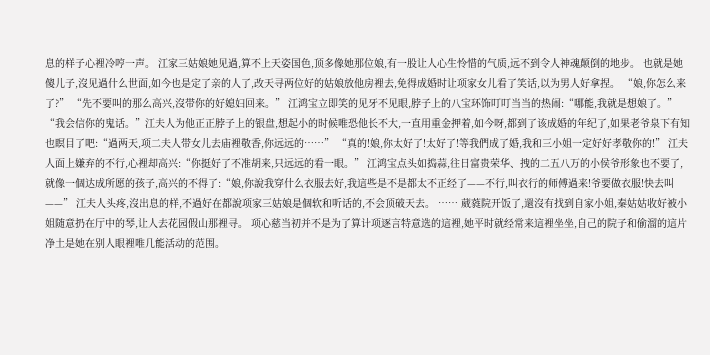息的样子心裡冷哼一声。 江家三姑娘她见過,算不上天姿国色,顶多像她那位娘,有一股让人心生怜惜的气质,远不到令人神魂颠倒的地步。 也就是她傻儿子,沒见過什么世面,如今也是定了亲的人了,改天寻两位好的姑娘放他房裡去,免得成婚时让项家女儿看了笑话,以为男人好拿捏。 “娘,你怎么来了?” “先不要叫的那么高兴,沒带你的好媳妇回来。” 江鸿宝立即笑的见牙不见眼,脖子上的八宝环饰叮叮当当的热闹:“哪能,我就是想娘了。” “我会信你的鬼话。”江夫人为他正正脖子上的银盘,想起小的时候唯恐他长不大,一直用重金押着,如今呀,都到了该成婚的年纪了,如果老爷泉下有知也瞑目了吧:“過两天,项二夫人带女儿去庙裡敬香,你远远的……” “真的!娘,你太好了!太好了!等我們成了婚,我和三小姐一定好好孝敬你的!” 江夫人面上嫌弃的不行,心裡却高兴:“你挺好了不准胡来,只远远的看一眼。” 江鸿宝点头如捣蒜,往日富贵荣华、拽的二五八万的小侯爷形象也不要了,就像一個达成所愿的孩子,高兴的不得了:“娘,你說我穿什么衣服去好,我這些是不是都太不正经了——不行,叫衣行的师傅過来!爷要做衣服!快去叫——” 江夫人头疼,沒出息的样,不過好在都說项家三姑娘是個软和听话的,不会顶破天去。 …… 葳蕤院开饭了,還沒有找到自家小姐,秦姑姑收好被小姐随意扔在厅中的琴,让人去花园假山那裡寻。 项心慈当初并不是为了算计项逐言特意选的這裡,她平时就经常来這裡坐坐,自己的院子和偷溜的這片净土是她在别人眼裡唯几能活动的范围。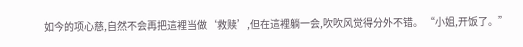如今的项心慈,自然不会再把這裡当做‘救赎’,但在這裡躺一会,吹吹风觉得分外不错。 “小姐,开饭了。”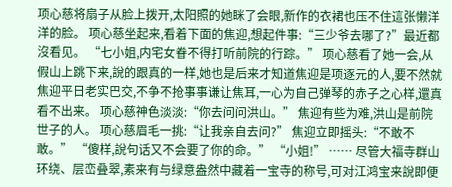项心慈将扇子从脸上拨开,太阳照的她眯了会眼,新作的衣裙也压不住這张懒洋洋的脸。 项心慈坐起来,看着下面的焦迎,想起件事:“三少爷去哪了?”最近都沒看见。 “七小姐,内宅女眷不得打听前院的行踪。” 项心慈看了她一会,从假山上跳下来,說的跟真的一样,她也是后来才知道焦迎是项逐元的人,要不然就焦迎平日老实巴交,不争不抢事事谦让焦耳,一心为自己弹琴的赤子之心样,還真看不出来。 项心慈神色淡淡:“你去问问洪山。” 焦迎有些为难,洪山是前院世子的人。 项心慈眉毛一挑:“让我亲自去问?” 焦迎立即摇头:“不敢不敢。” “傻样,說句话又不会要了你的命。” “小姐!” …… 尽管大福寺群山环绕、层峦叠翠,素来有与绿意盎然中藏着一宝寺的称号,可对江鸿宝来說即便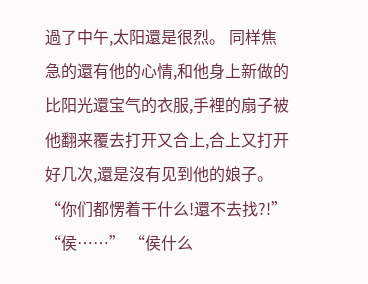過了中午,太阳還是很烈。 同样焦急的還有他的心情,和他身上新做的比阳光還宝气的衣服,手裡的扇子被他翻来覆去打开又合上,合上又打开好几次,還是沒有见到他的娘子。 “你们都愣着干什么!還不去找?!” “侯……” “侯什么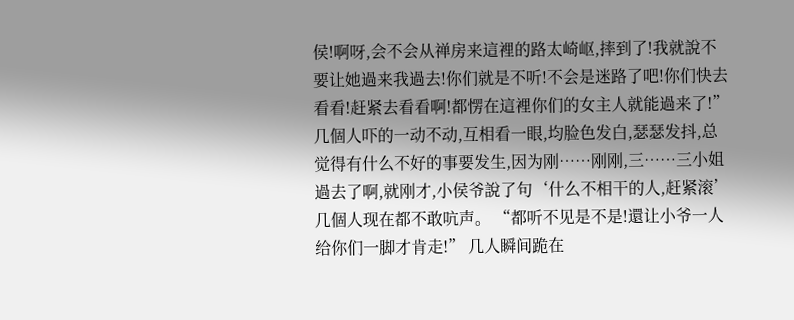侯!啊呀,会不会从禅房来這裡的路太崎岖,摔到了!我就說不要让她過来我過去!你们就是不听!不会是迷路了吧!你们快去看看!赶紧去看看啊!都愣在這裡你们的女主人就能過来了!” 几個人吓的一动不动,互相看一眼,均脸色发白,瑟瑟发抖,总觉得有什么不好的事要发生,因为刚……刚刚,三……三小姐過去了啊,就刚才,小侯爷說了句‘什么不相干的人,赶紧滚’几個人现在都不敢吭声。 “都听不见是不是!還让小爷一人给你们一脚才肯走!” 几人瞬间跪在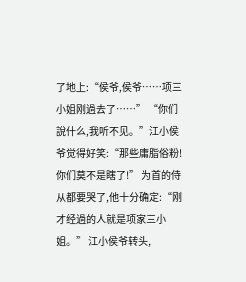了地上:“侯爷,侯爷……项三小姐刚過去了……” “你们說什么,我听不见。”江小侯爷觉得好笑:“那些庸脂俗粉!你们莫不是瞎了!” 为首的侍从都要哭了,他十分确定:“刚才经過的人就是项家三小姐。” 江小侯爷转头,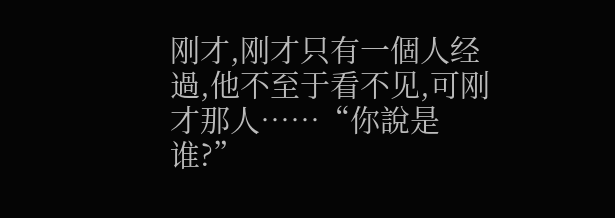刚才,刚才只有一個人经過,他不至于看不见,可刚才那人……“你說是谁?”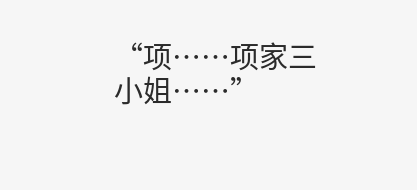“项……项家三小姐……”